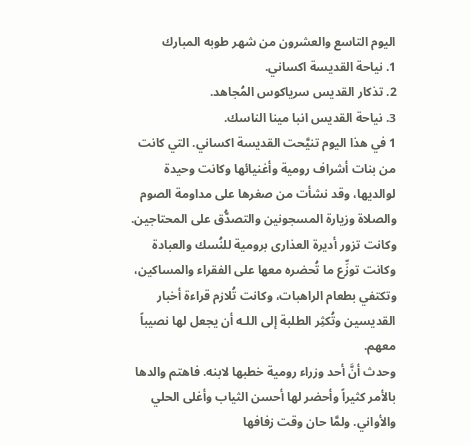اليوم التاسع والعشرون من شهر طوبه المبارك
1. نياحة القديسة اكساني.
2. تذكار القديس سرياكوس المُجاهد.
3. نياحة القديس انبا مينا الناسك.
1 في هذا اليوم تنيَّحت القديسة اكساني. التي كانت من بنات أشراف رومية وأغنيائها وكانت وحيدة لوالديها، وقد نشأت من صغرها على مداومة الصوم والصلاة وزيارة المسجونين والتصدُّق على المحتاجين. وكانت تزور أديرة العذارى برومية للنُسك والعبادة وكانت توزِّع ما تُحضره معها على الفقراء والمساكين، وتكتفي بطعام الراهبات، وكانت تُلازم قراءة أخبار القديسين وتُكثِر الطلبة إلى اللـه أن يجعل لها نصيباً معهم.
وحدث أنَّ أحد وزراء رومية خطبها لابنه. فاهتم والدها بالأمر كثيراً وأحضر لها أحسن الثياب وأغلى الحلي والأواني. ولمَّا حان وقت زفافها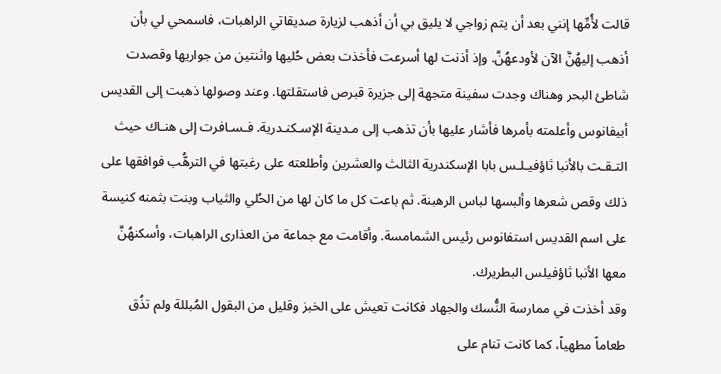قالت لأُمِّها إنني بعد أن يتم زواجي لا يليق بي أن أذهب لزيارة صديقاتي الراهبات، فاسمحي لي بأن أذهب إليهُنَّ الآن لأودعهُنَّ. وإذ أذنت لها أسرعت فأخذت بعض حُليها واثنتين من جواريها وقصدت شاطئ البحر وهناك وجدت سفينة متجهة إلى جزيرة قبرص فاستقلتها. وعند وصولها ذهبت إلى القديس أبيفانوس وأعلمته بأمرها فأشار عليها بأن تذهب إلى مـدينة الإسـكنـدرية. فـسـافرت إلى هنـاك حيث التـقـت بالأنبا ثاؤفيـلـس بابا الإسكندرية الثالث والعشرين وأطلعته على رغبتها في الترهُّب فوافقها على ذلك وقص شعرها وألبسها لباس الرهبنة. ثم باعت كل ما كان لها من الحُلي والثياب وبنت بثمنه كنيسة على اسم القديس استفانوس رئيس الشمامسة. وأقامت مع جماعة من العذارى الراهبات، وأسكنهُنَّ معها الأنبا ثاؤفيلس البطريرك.
وقد أخذت في ممارسة النُّسك والجهاد فكانت تعيش على الخبز وقليل من البقول المُبللة ولم تذُق طعاماً مطهياً، كما كانت تنام على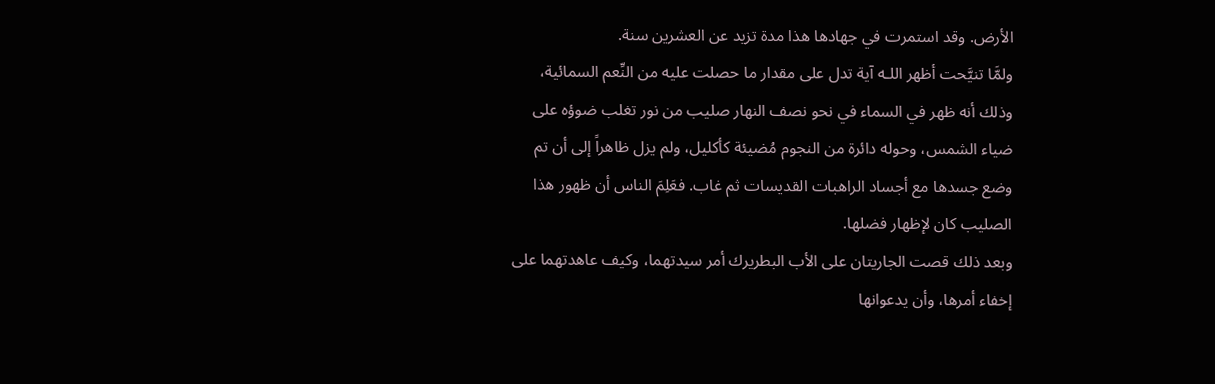الأرض. وقد استمرت في جهادها هذا مدة تزيد عن العشرين سنة.
ولمَّا تنيَّحت أظهر اللـه آية تدل على مقدار ما حصلت عليه من النِّعم السمائية، وذلك أنه ظهر في السماء في نحو نصف النهار صليب من نور تغلب ضوؤه على ضياء الشمس، وحوله دائرة من النجوم مُضيئة كأكليل، ولم يزل ظاهراً إلى أن تم وضع جسدها مع أجساد الراهبات القديسات ثم غاب. فعَلِمَ الناس أن ظهور هذا الصليب كان لإظهار فضلها.
وبعد ذلك قصت الجاريتان على الأب البطريرك أمر سيدتهما، وكيف عاهدتهما على إخفاء أمرها، وأن يدعوانها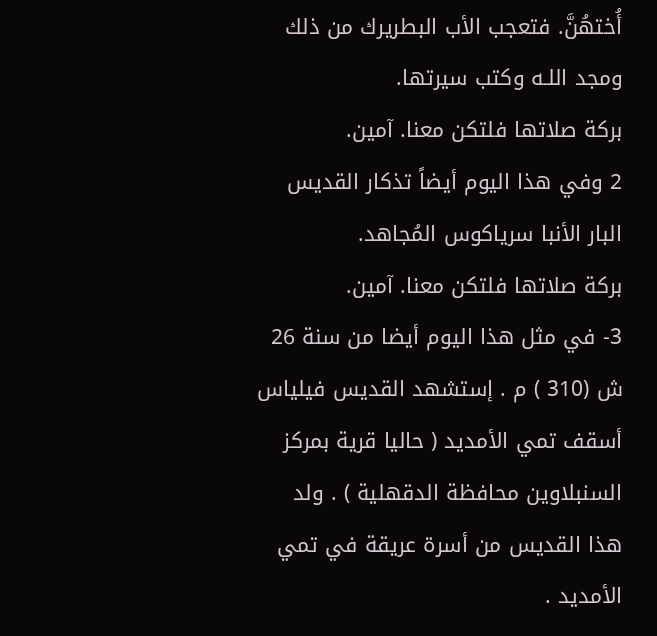أُختهُنَّ. فتعجب الأب البطريرك من ذلك ومجد اللـه وكتب سيرتها.
بركة صلاتها فلتكن معنا. آمين.
2 وفي هذا اليوم أيضاً تذكار القديس البار الأنبا سرياكوس المُجاهد.
بركة صلاتها فلتكن معنا. آمين.
3- في مثل هذا اليوم أيضا من سنة 26 ش (310 ) م . إستشهد القديس فيلياس أسقف تمي الأمديد ( حاليا قرية بمركز السنبلاوين محافظة الدقهلية ) . ولد هذا القديس من أسرة عريقة في تمي الأمديد .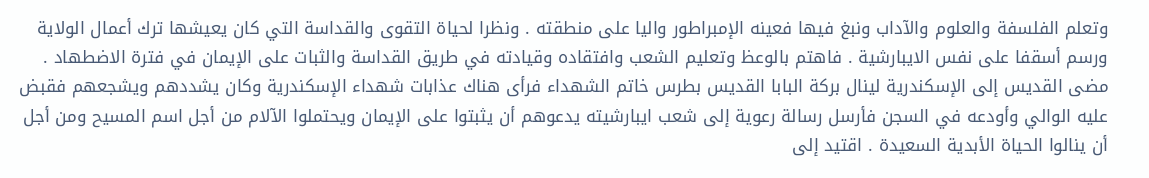وتعلم الفلسفة والعلوم والآداب ونبغ فيها فعينه الإمبراطور واليا على منطقته . ونظرا لحياة التقوى والقداسة التي كان يعيشها ترك أعمال الولاية ورسم أسقفا على نفس الايبارشية . فاهتم بالوعظ وتعليم الشعب وافتقاده وقيادته في طريق القداسة والثبات على الإيمان في فترة الاضطهاد . مضى القديس إلى الإسكندرية لينال بركة البابا القديس بطرس خاتم الشهداء فرأى هناك عذابات شهداء الإسكندرية وكان يشددهم ويشجعهم فقبض عليه الوالي وأودعه في السجن فأرسل رسالة رعوية إلى شعب ايبارشيته يدعوهم أن يثبتوا على الإيمان ويحتملوا الآلام من أجل اسم المسيح ومن أجل أن ينالوا الحياة الأبدية السعيدة . اقتيد إلى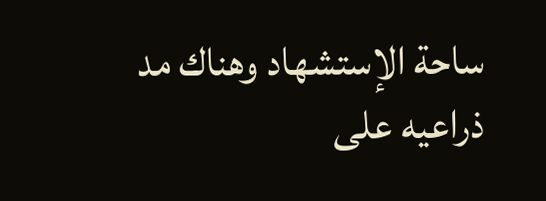ساحة الإستشهاد وهناك مد ذراعيه على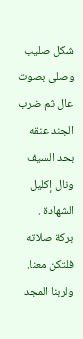شكل صليب وصلى بصوت عال ثم ضرب الجند عنقه بحد السيف ونال إكليل الشهادة .
بركة صلاته فلتكن معنا. ولربنا المجد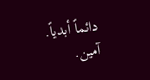دائماً أبدياً. آمين.